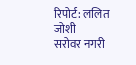रिपोर्ट: ललित जोशी
सरोवर नगरी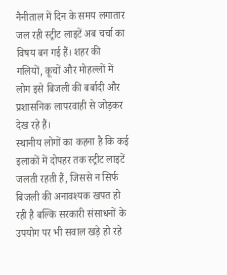नैनीताल में दिन के समय लगातार जल रही स्ट्रीट लाइटें अब चर्चा का विषय बन गई हैं। शहर की गलियों, कूचों और मोहल्लों में लोग इसे बिजली की बर्बादी और प्रशासनिक लापरवाही से जोड़कर देख रहे हैं।
स्थानीय लोगों का कहना है कि कई इलाकों में दोपहर तक स्ट्रीट लाइटें जलती रहती हैं, जिससे न सिर्फ बिजली की अनावश्यक खपत हो रही है बल्कि सरकारी संसाधनों के उपयोग पर भी सवाल खड़े हो रहे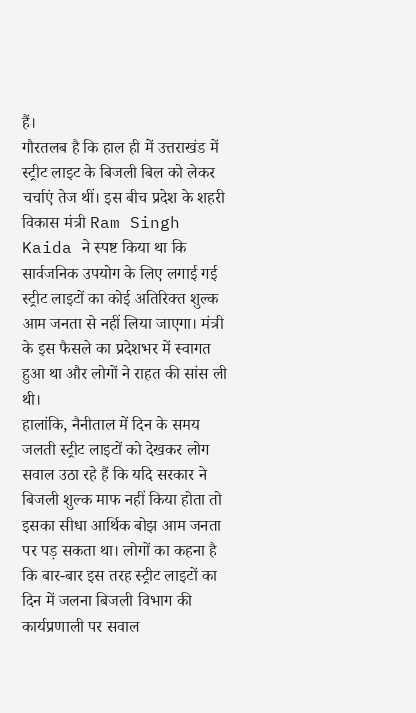हैं।
गौरतलब है कि हाल ही में उत्तराखंड में स्ट्रीट लाइट के बिजली बिल को लेकर चर्चाएं तेज थीं। इस बीच प्रदेश के शहरी विकास मंत्री Ram Singh Kaida ने स्पष्ट किया था कि सार्वजनिक उपयोग के लिए लगाई गई स्ट्रीट लाइटों का कोई अतिरिक्त शुल्क आम जनता से नहीं लिया जाएगा। मंत्री के इस फैसले का प्रदेशभर में स्वागत हुआ था और लोगों ने राहत की सांस ली थी।
हालांकि, नैनीताल में दिन के समय जलती स्ट्रीट लाइटों को देखकर लोग सवाल उठा रहे हैं कि यदि सरकार ने बिजली शुल्क माफ नहीं किया होता तो इसका सीधा आर्थिक बोझ आम जनता पर पड़ सकता था। लोगों का कहना है कि बार-बार इस तरह स्ट्रीट लाइटों का दिन में जलना बिजली विभाग की कार्यप्रणाली पर सवाल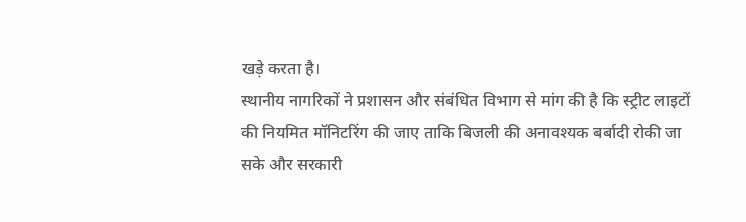खड़े करता है।
स्थानीय नागरिकों ने प्रशासन और संबंधित विभाग से मांग की है कि स्ट्रीट लाइटों की नियमित मॉनिटरिंग की जाए ताकि बिजली की अनावश्यक बर्बादी रोकी जा सके और सरकारी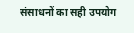संसाधनों का सही उपयोग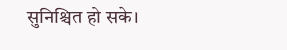सुनिश्चित हो सके।